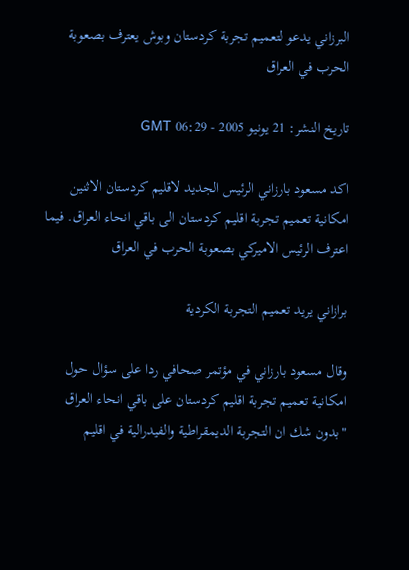البرزاني يدعو لتعميم تجربة كردستان وبوش يعترف بصعوبة الحرب في العراق

تاريخ النشر: 21 يونيو 2005 - 06:29 GMT

اكد مسعود بارزاني الرئيس الجديد لاقليم كردستان الاثنين امكانية تعميم تجربة اقليم كردستان الى باقي انحاء العراق. فيما اعترف الرئيس الاميركي بصعوبة الحرب في العراق

برازاني يريد تعميم التجربة الكردية

وقال مسعود بارزاني في مؤتمر صحافي ردا على سؤال حول امكانية تعميم تجربة اقليم كردستان على باقي انحاء العراق "بدون شك ان التجربة الديمقراطية والفيدرالية في اقليم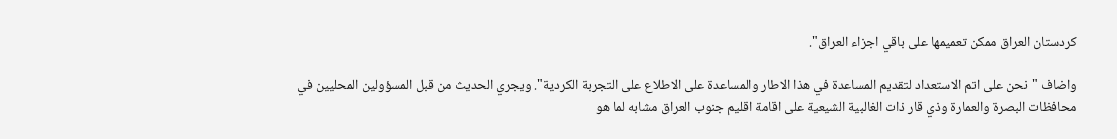كردستان العراق ممكن تعميمها على باقي اجزاء العراق".

واضاف "نحن على اتم الاستعداد لتقديم المساعدة في هذا الاطار والمساعدة على الاطلاع على التجربة الكردية". ويجري الحديث من قبل المسؤولين المحليين في محافظات البصرة والعمارة وذي قار ذات الغالبية الشيعية على اقامة اقليم جنوب العراق مشابه لما هو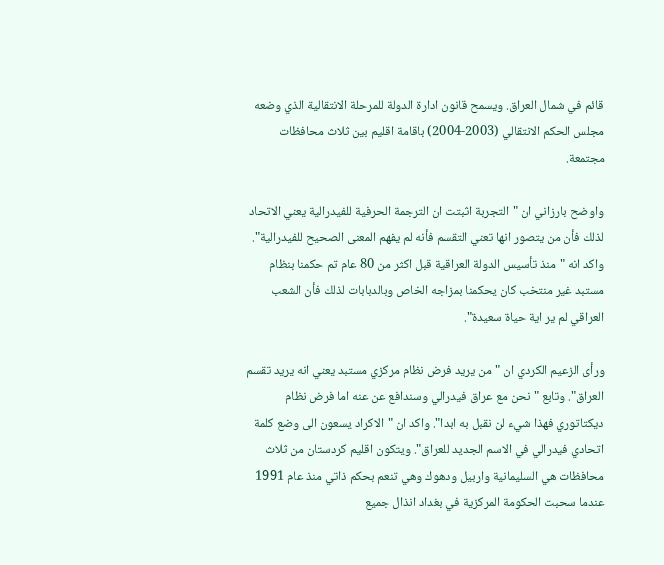قائم في شمال العراق. ويسمح قانون ادارة الدولة للمرحلة الانتقالية الذي وضعه مجلس الحكم الانتقالي (2003-2004) باقامة اقليم بين ثلاث محافظات مجتمعة.

واوضح بارزاني ان "التجربة اثبتت ان الترجمة الحرفية للفيدرالية يعني الاتحاد لذلك فأن من يتصور انها تعني التقسم فأنه لم يفهم المعنى الصحيح للفيدرالية". واكد انه "منذ تأسيس الدولة العراقية قبل اكثر من 80 عام تم حكمنا بنظام مستبد غير منتخب كان يحكمنا بمزاجه الخاص وبالدبابات لذلك فأن الشعب العراقي لم ير اية حياة سعيدة".

ورأى الزعيم الكردي ان "من يريد فرض نظام مركزي مستبد يعني انه يريد تقسم العراق". وتابع "نحن مع عراق فيدرالي وسندافع عن عنه اما فرض نظام ديكتاتوري فهذا شيء لن نقبل به ابدا". واكد ان "الاكراد يسعون الى وضع كلمة اتحادي فيدرالي في الاسم الجديد للعراق". ويتكون اقليم كردستان من ثلاث محافظات هي السليمانية واربيل ودهوك وهي تنعم بحكم ذاتي منذ عام 1991 عندما سحبت الحكومة المركزية في بغداد انذال جميع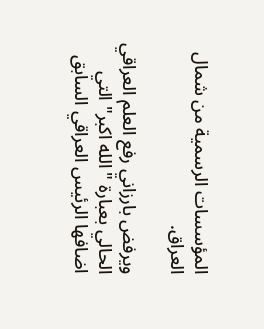المؤسسات الرسمية من شمال العراق.

ويرفض بارزاني رفع العلم العراقي الحالي بعبارة "الله اكبر" التي اضافها الرئيس العراقي السابق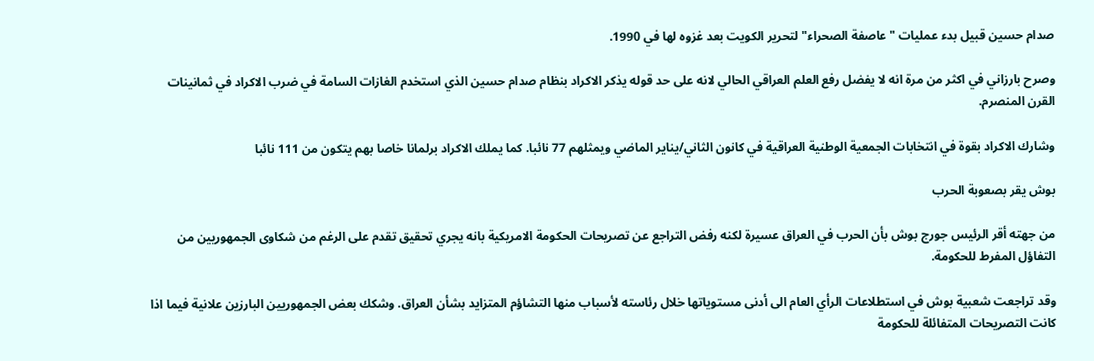صدام حسين قبيل بدء عمليات "عاصفة الصحراء" لتحرير الكويت بعد غزوه لها في 1990.

وصرح بارزاني في اكثر من مرة انه لا يفضل رفع العلم العراقي الحالي لانه على حد قوله يذكر الاكراد بنظام صدام حسين الذي استخدم الغازات السامة في ضرب الاكراد في ثمانينات القرن المنصرم.

وشارك الاكراد بقوة في انتخابات الجمعية الوطنية العراقية في كانون الثاني/يناير الماضي ويمثلهم 77 نائبا. كما يملك الاكراد برلمانا خاصا بهم يتكون من 111 نائبا

بوش يقر بصعوبة الحرب

من جهته أقر الرئيس جورج بوش بأن الحرب في العراق عسيرة لكنه رفض التراجع عن تصريحات الحكومة الامريكية بانه يجري تحقيق تقدم على الرغم من شكاوى الجمهوريين من التفاؤل المفرط للحكومة.

وقد تراجعت شعبية بوش في استطلاعات الرأي العام الى أدنى مستوياتها خلال رئاسته لأسباب منها التشاؤم المتزايد بشأن العراق. وشكك بعض الجمهوريين البارزين علانية فيما اذا كانت التصريحات المتفائلة للحكومة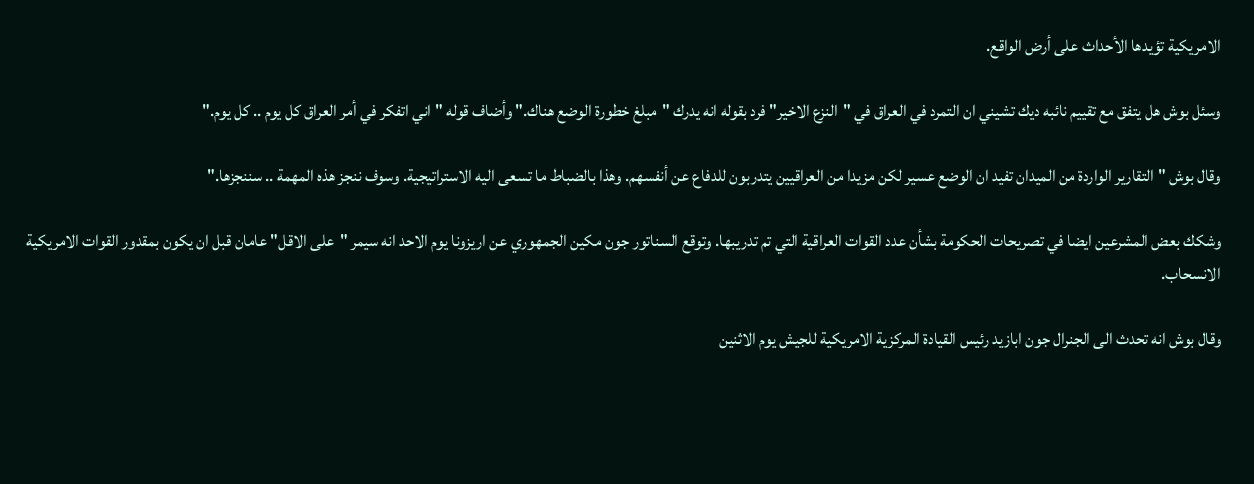الامريكية تؤيدها الأحداث على أرض الواقع.

وسئل بوش هل يتفق مع تقييم نائبه ديك تشيني ان التمرد في العراق في "النزع الاخير" فرد بقوله انه يدرك "مبلغ خطورة الوضع هناك." وأضاف قوله "اني اتفكر في أمر العراق كل يوم .. كل يوم."

وقال بوش "التقارير الواردة من الميدان تفيد ان الوضع عسير لكن مزيدا من العراقيين يتدربون للدفاع عن أنفسهم. وهذا بالضباط ما تسعى اليه الاستراتيجية. وسوف ننجز هذه المهمة .. سننجزها."

وشكك بعض المشرعين ايضا في تصريحات الحكومة بشأن عدد القوات العراقية التي تم تدريبها. وتوقع السناتور جون مكين الجمهوري عن اريزونا يوم الاحد انه سيمر "على الاقل" عامان قبل ان يكون بمقدور القوات الامريكية الانسحاب.

وقال بوش انه تحدث الى الجنرال جون ابازيد رئيس القيادة المركزية الامريكية للجيش يوم الاثنين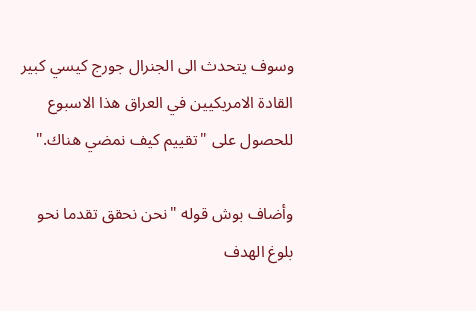وسوف يتحدث الى الجنرال جورج كيسي كبير القادة الامريكيين في العراق هذا الاسبوع للحصول على "تقييم كيف نمضي هناك."

وأضاف بوش قوله "نحن نحقق تقدما نحو بلوغ الهدف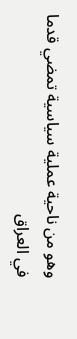وهو من ناحية عملية سياسية تمضي قدما في العراق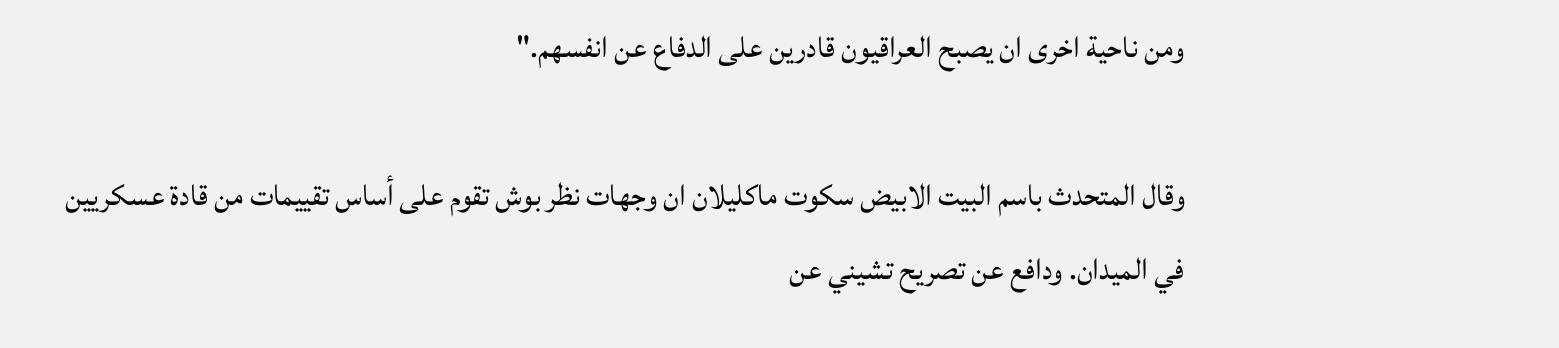ومن ناحية اخرى ان يصبح العراقيون قادرين على الدفاع عن انفسهم."

وقال المتحدث باسم البيت الابيض سكوت ماكليلان ان وجهات نظر بوش تقوم على أساس تقييمات من قادة عسكريين في الميدان. ودافع عن تصريح تشيني عن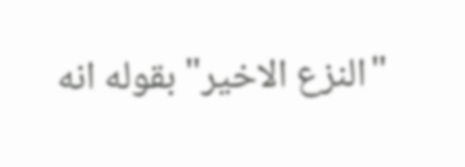"النزع الاخير" بقوله انه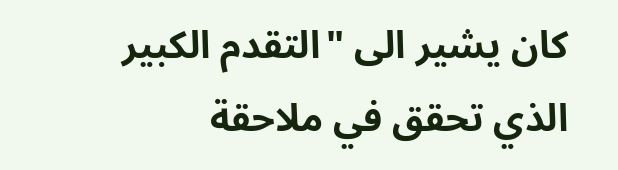كان يشير الى "التقدم الكبير الذي تحقق في ملاحقة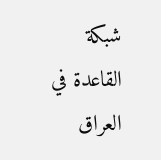شبكة القاعدة في العراق